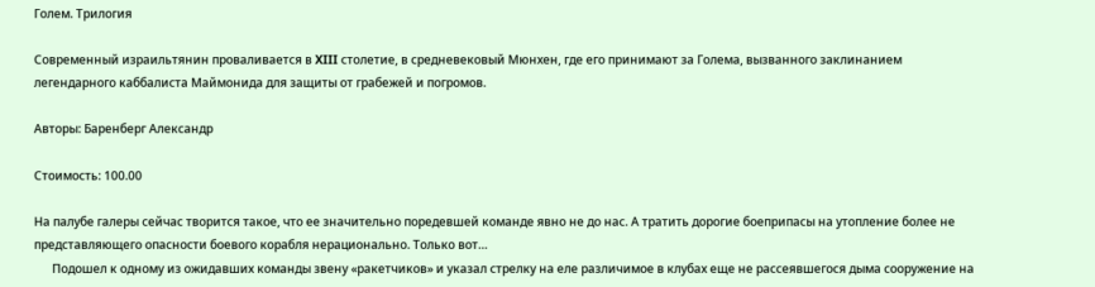Голем. Трилогия

Современный израильтянин проваливается в XIII столетие, в средневековый Мюнхен, где его принимают за Голема, вызванного заклинанием легендарного каббалиста Маймонида для защиты от грабежей и погромов.

Авторы: Баренберг Александр

Стоимость: 100.00

На палубе галеры сейчас творится такое, что ее значительно поредевшей команде явно не до нас. А тратить дорогие боеприпасы на утопление более не представляющего опасности боевого корабля нерационально. Только вот…
      Подошел к одному из ожидавших команды звену «ракетчиков» и указал стрелку на еле различимое в клубах еще не рассеявшегося дыма сооружение на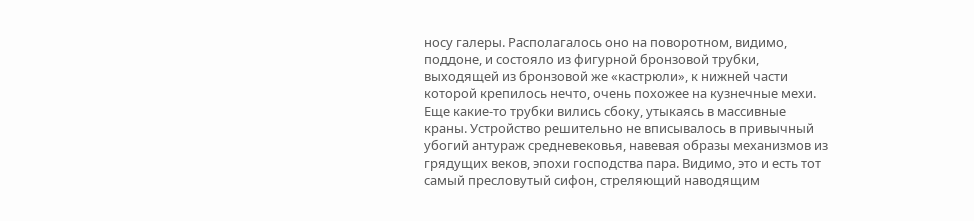носу галеры. Располагалось оно на поворотном, видимо, поддоне, и состояло из фигурной бронзовой трубки, выходящей из бронзовой же «кастрюли», к нижней части которой крепилось нечто, очень похожее на кузнечные мехи. Еще какие-то трубки вились сбоку, утыкаясь в массивные краны. Устройство решительно не вписывалось в привычный убогий антураж средневековья, навевая образы механизмов из грядущих веков, эпохи господства пара. Видимо, это и есть тот самый пресловутый сифон, стреляющий наводящим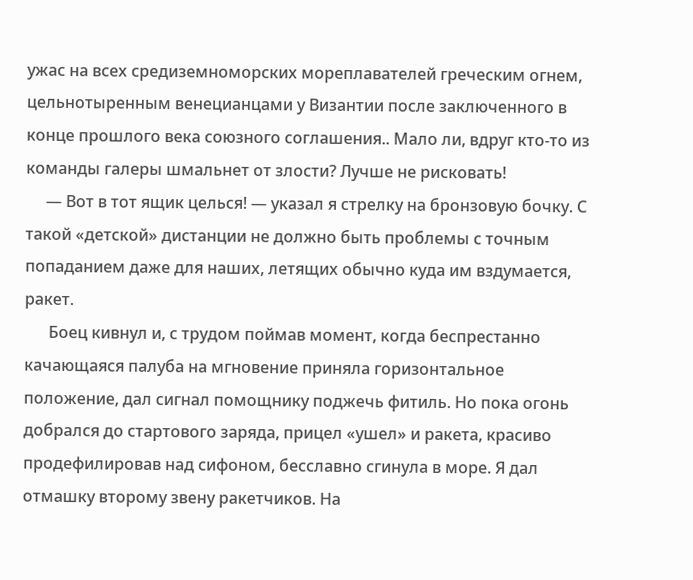ужас на всех средиземноморских мореплавателей греческим огнем, цельнотыренным венецианцами у Византии после заключенного в конце прошлого века союзного соглашения.. Мало ли, вдруг кто-то из команды галеры шмальнет от злости? Лучше не рисковать!
     — Вот в тот ящик целься! — указал я стрелку на бронзовую бочку. С такой «детской» дистанции не должно быть проблемы с точным попаданием даже для наших, летящих обычно куда им вздумается, ракет.
      Боец кивнул и, с трудом поймав момент, когда беспрестанно качающаяся палуба на мгновение приняла горизонтальное положение, дал сигнал помощнику поджечь фитиль. Но пока огонь добрался до стартового заряда, прицел «ушел» и ракета, красиво продефилировав над сифоном, бесславно сгинула в море. Я дал отмашку второму звену ракетчиков. На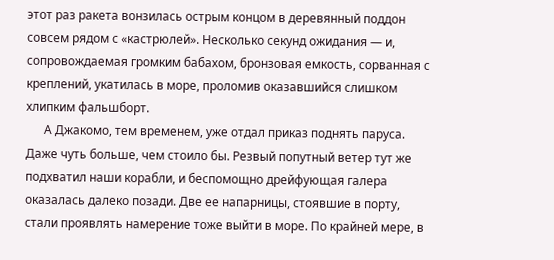этот раз ракета вонзилась острым концом в деревянный поддон совсем рядом с «кастрюлей». Несколько секунд ожидания — и, сопровождаемая громким бабахом, бронзовая емкость, сорванная с креплений, укатилась в море, проломив оказавшийся слишком хлипким фальшборт.
      А Джакомо, тем временем, уже отдал приказ поднять паруса. Даже чуть больше, чем стоило бы. Резвый попутный ветер тут же подхватил наши корабли, и беспомощно дрейфующая галера оказалась далеко позади. Две ее напарницы, стоявшие в порту, стали проявлять намерение тоже выйти в море. По крайней мере, в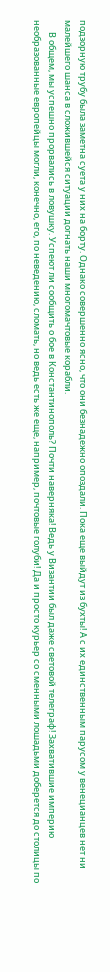подзорную трубу была заметна суета у них на борту. Однако совершенно ясно, что они безнадежно опоздали. Пока еще выйдут из бухты! А с их единственным парусом у венецианцев нет ни малейшего шанса в сложившейся ситуации догнать наши многомачтовые корабли.
      В общем, мы успешно прорвались в ловушку. Успеют ли сообщить о бое в Константинополь? Почти наверняка! Ведь у Византии был даже световой телеграф! Захватившие империю необразованные европейцы могли, конечно, его, по неведению, сломать, но ведь есть же еще, например, почтовые голуби! Да и просто курьер со сменными лошадьми доберется до столицы по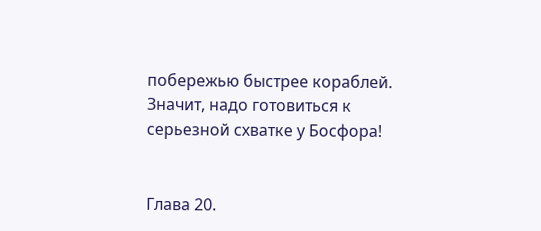побережью быстрее кораблей. Значит, надо готовиться к серьезной схватке у Босфора!


Глава 20.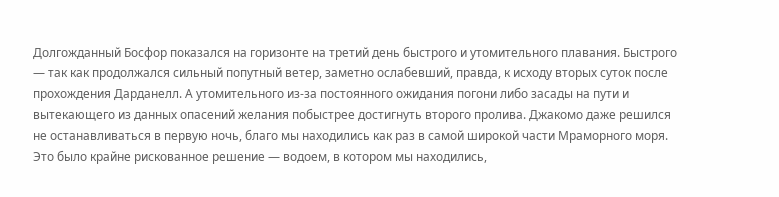Долгожданный Босфор показался на горизонте на третий день быстрого и утомительного плавания. Быстрого — так как продолжался сильный попутный ветер, заметно ослабевший, правда, к исходу вторых суток после прохождения Дарданелл. А утомительного из-за постоянного ожидания погони либо засады на пути и вытекающего из данных опасений желания побыстрее достигнуть второго пролива. Джакомо даже решился не останавливаться в первую ночь, благо мы находились как раз в самой широкой части Мраморного моря. Это было крайне рискованное решение — водоем, в котором мы находились,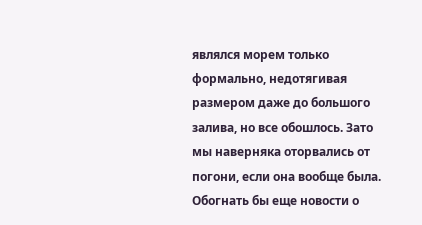являлся морем только формально, недотягивая размером даже до большого залива, но все обошлось. Зато мы наверняка оторвались от погони, если она вообще была. Обогнать бы еще новости о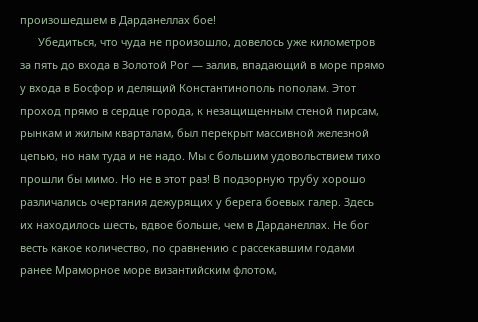произошедшем в Дарданеллах бое!
      Убедиться, что чуда не произошло, довелось уже километров за пять до входа в Золотой Рог — залив, впадающий в море прямо у входа в Босфор и делящий Константинополь пополам. Этот проход прямо в сердце города, к незащищенным стеной пирсам, рынкам и жилым кварталам, был перекрыт массивной железной цепью, но нам туда и не надо. Мы с большим удовольствием тихо прошли бы мимо. Но не в этот раз! В подзорную трубу хорошо различались очертания дежурящих у берега боевых галер. Здесь их находилось шесть, вдвое больше, чем в Дарданеллах. Не бог весть какое количество, по сравнению с рассекавшим годами ранее Мраморное море византийским флотом,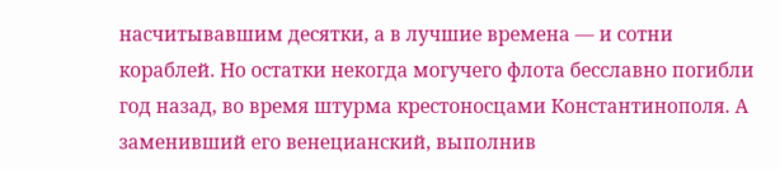насчитывавшим десятки, а в лучшие времена — и сотни кораблей. Но остатки некогда могучего флота бесславно погибли год назад, во время штурма крестоносцами Константинополя. А заменивший его венецианский, выполнив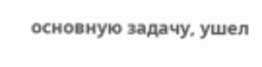основную задачу, ушел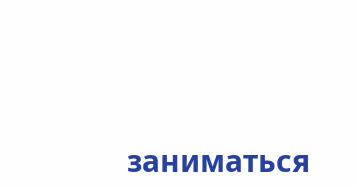заниматься